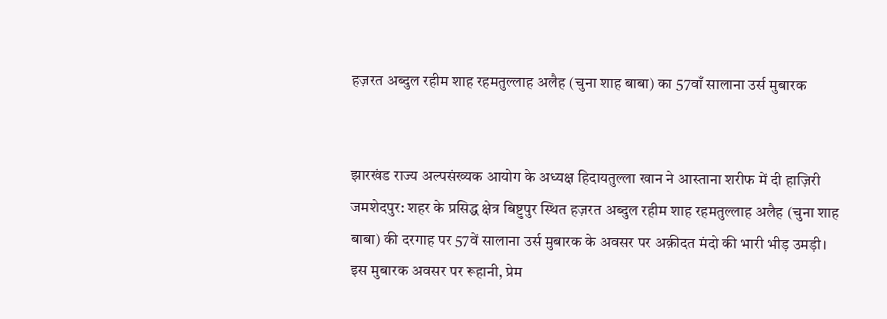हज़रत अब्दुल रहीम शाह रहमतुल्लाह अलैह (चुना शाह बाबा) का 57वाँ सालाना उर्स मुबारक


झारखंड राज्य अल्पसंख्यक आयोग के अध्यक्ष हिदायतुल्ला खान ने आस्ताना शरीफ में दी हाज़िरी
जमशेदपुर: शहर के प्रसिद्ध क्षेत्र बिष्टुपुर स्थित हज़रत अब्दुल रहीम शाह रहमतुल्लाह अलैह (चुना शाह बाबा) की दरगाह पर 57वें सालाना उर्स मुबारक के अवसर पर अक़ीदत मंदो की भारी भीड़ उमड़ी। इस मुबारक अवसर पर रूहानी, प्रेम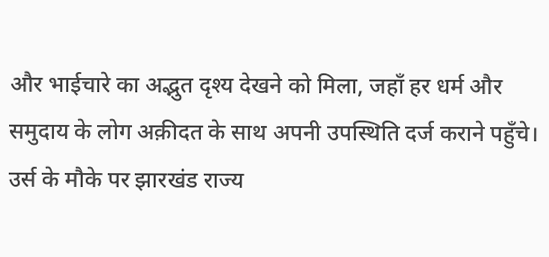और भाईचारे का अद्भुत दृश्य देखने को मिला, जहाँ हर धर्म और समुदाय के लोग अक़ीदत के साथ अपनी उपस्थिति दर्ज कराने पहुँचे।
उर्स के मौके पर झारखंड राज्य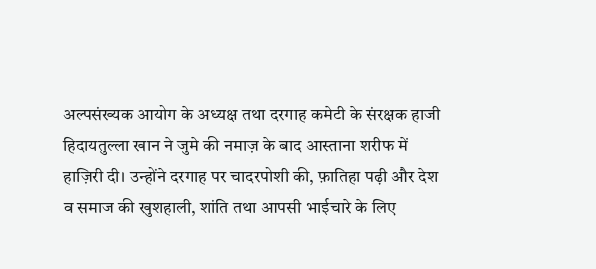अल्पसंख्यक आयोग के अध्यक्ष तथा दरगाह कमेटी के संरक्षक हाजी हिदायतुल्ला खान ने जुमे की नमाज़ के बाद आस्ताना शरीफ में हाज़िरी दी। उन्होंने दरगाह पर चादरपोशी की, फ़ातिहा पढ़ी और देश व समाज की खुशहाली, शांति तथा आपसी भाईचारे के लिए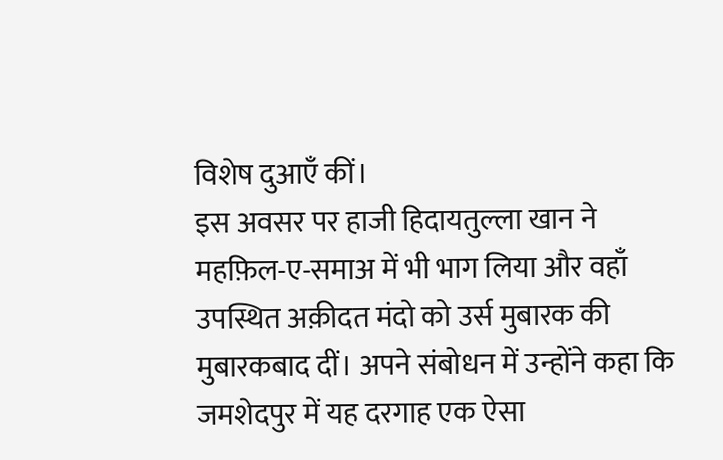विशेष दुआएँ कीं।
इस अवसर पर हाजी हिदायतुल्ला खान ने महफ़िल-ए-समाअ में भी भाग लिया और वहाँ उपस्थित अक़ीदत मंदो को उर्स मुबारक की मुबारकबाद दीं। अपने संबोधन में उन्होंने कहा कि जमशेदपुर में यह दरगाह एक ऐसा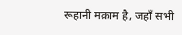रूहानी मक़ाम है, जहाँ सभी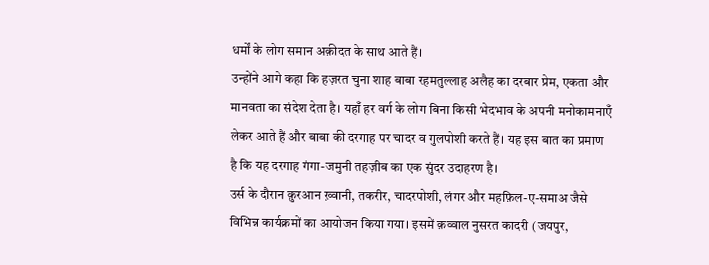धर्मों के लोग समान अक़ीदत के साथ आते हैं।
उन्होंने आगे कहा कि हज़रत चुना शाह बाबा रहमतुल्लाह अलैह का दरबार प्रेम, एकता और मानवता का संदेश देता है। यहाँ हर वर्ग के लोग बिना किसी भेदभाव के अपनी मनोकामनाएँ लेकर आते हैं और बाबा की दरगाह पर चादर व गुलपोशी करते हैं। यह इस बात का प्रमाण है कि यह दरगाह गंगा-जमुनी तहज़ीब का एक सुंदर उदाहरण है।
उर्स के दौरान क़ुरआन ख़्वानी, तकरीर, चादरपोशी, लंगर और महफ़िल-ए-समाअ जैसे विभिन्न कार्यक्रमों का आयोजन किया गया। इसमें क़व्वाल नुसरत कादरी (जयपुर,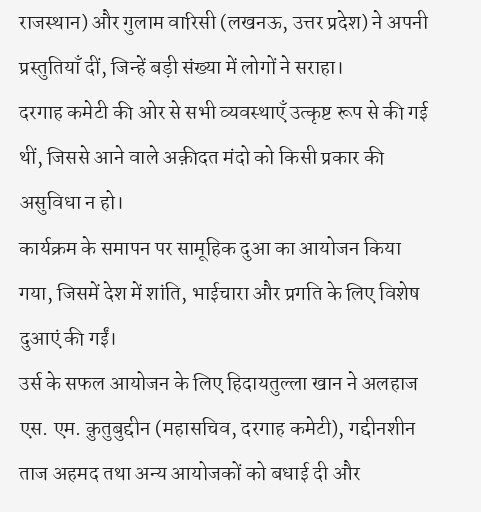राजस्थान) और गुलाम वारिसी (लखनऊ, उत्तर प्रदेश) ने अपनी प्रस्तुतियाँ दीं, जिन्हें बड़ी संख्या में लोगों ने सराहा।
दरगाह कमेटी की ओर से सभी व्यवस्थाएँ उत्कृष्ट रूप से की गई थीं, जिससे आने वाले अक़ीदत मंदो को किसी प्रकार की असुविधा न हो।
कार्यक्रम के समापन पर सामूहिक दुआ का आयोजन किया गया, जिसमें देश में शांति, भाईचारा और प्रगति के लिए विशेष दुआएं की गईं।
उर्स के सफल आयोजन के लिए हिदायतुल्ला खान ने अलहाज एस. एम. क़ुतुबुद्दीन (महासचिव, दरगाह कमेटी), गद्दीनशीन ताज अहमद तथा अन्य आयोजकों को बधाई दी और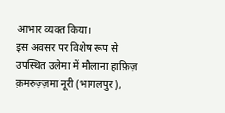आभार व्यक्त किया।
इस अवसर पर विशेष रूप से उपस्थित उलेमा में मौलाना हाफ़िज़ क़मरुज़्ज़मा नूरी (भागलपुर),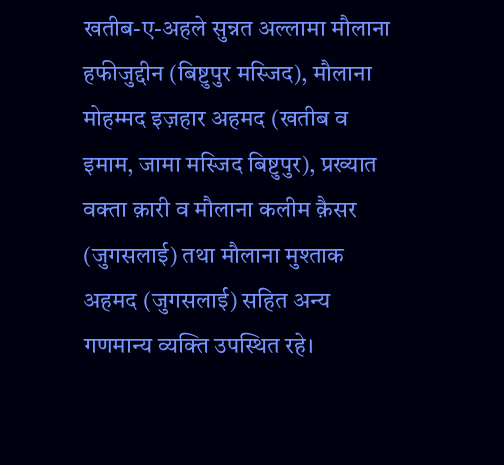खतीब-ए-अहले सुन्नत अल्लामा मौलाना हफीजुद्दीन (बिष्टुपुर मस्जिद), मौलाना मोहम्मद इज़हार अहमद (खतीब व इमाम, जामा मस्जिद बिष्टुपुर), प्रख्यात वक्ता क़ारी व मौलाना कलीम क़ैसर (जुगसलाई) तथा मौलाना मुश्ताक अहमद (जुगसलाई) सहित अन्य गणमान्य व्यक्ति उपस्थित रहे।